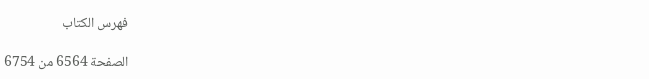فهرس الكتاب

الصفحة 6564 من 6754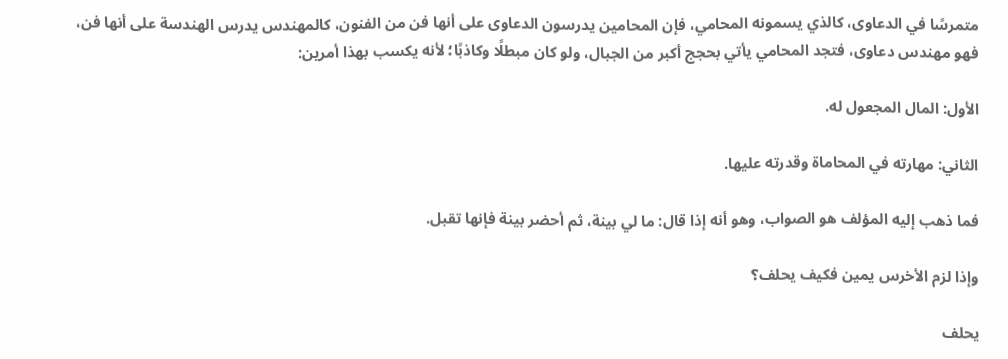متمرسًا في الدعاوى، كالذي يسمونه المحامي، فإن المحامين يدرسون الدعاوى على أنها فن من الفنون، كالمهندس يدرس الهندسة على أنها فن، فهو مهندس دعاوى، فتجد المحامي يأتي بحجج أكبر من الجبال، ولو كان مبطلًا وكاذبًا؛ لأنه يكسب بهذا أمرين:

الأول: المال المجعول له.

الثاني: مهارته في المحاماة وقدرته عليها.

فما ذهب إليه المؤلف هو الصواب، وهو أنه إذا قال: ما لي بينة، ثم أحضر بينة فإنها تقبل.

وإذا لزم الأخرس يمين فكيف يحلف؟

يحلف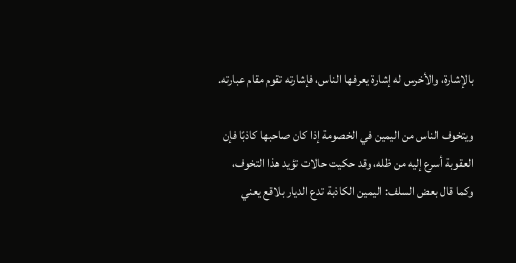بالإشارة، والأخرس له إشارة يعرفها الناس، فإشارته تقوم مقام عبارته.

ويتخوف الناس من اليمين في الخصومة إذا كان صاحبها كاذبًا فإن العقوبة أسرع إليه من ظله، وقد حكيت حالات تؤيد هذا التخوف، وكما قال بعض السلف: اليمين الكاذبة تدع الديار بلاقع يعني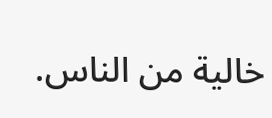خالية من الناس.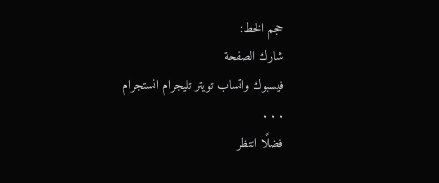حجم الخط:
شارك الصفحة
فيسبوك واتساب تويتر تليجرام انستجرام
. . .
فضلًا انتظر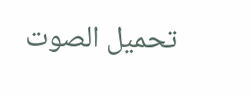تحميل الصوت